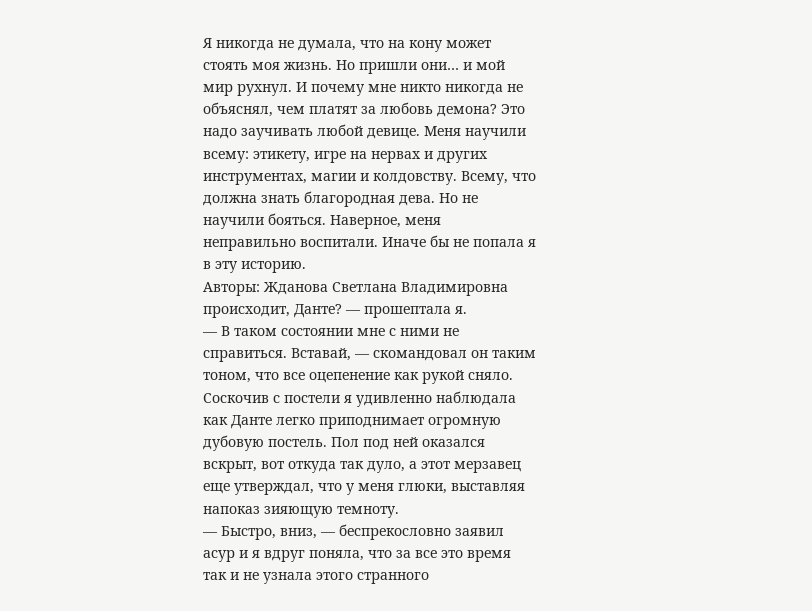Я никогда не думала, что на кону может стоять моя жизнь. Но пришли они… и мой мир рухнул. И почему мне никто никогда не объяснял, чем платят за любовь демона? Это надо заучивать любой девице. Меня научили всему: этикету, игре на нервах и других инструментах, магии и колдовству. Всему, что должна знать благородная дева. Но не научили бояться. Наверное, меня неправильно воспитали. Иначе бы не попала я в эту историю.
Авторы: Жданова Светлана Владимировна
происходит, Данте? — прошептала я.
— В таком состоянии мне с ними не справиться. Вставай, — скомандовал он таким тоном, что все оцепенение как рукой сняло.
Соскочив с постели я удивленно наблюдала как Данте легко приподнимает огромную дубовую постель. Пол под ней оказался вскрыт, вот откуда так дуло, а этот мерзавец еще утверждал, что у меня глюки, выставляя напоказ зияющую темноту.
— Быстро, вниз, — беспрекословно заявил асур и я вдруг поняла, что за все это время так и не узнала этого странного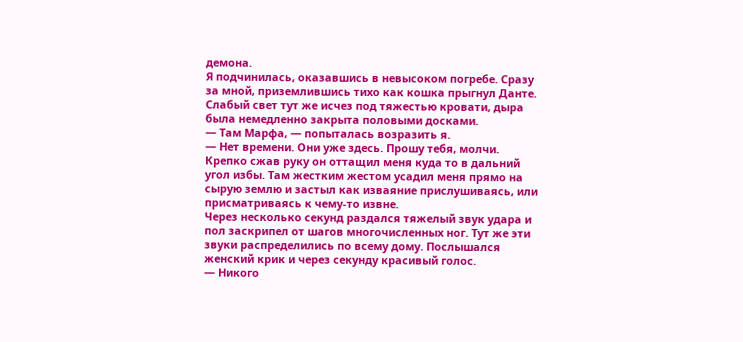демона.
Я подчинилась, оказавшись в невысоком погребе. Сразу за мной, приземлившись тихо как кошка прыгнул Данте. Слабый свет тут же исчез под тяжестью кровати, дыра была немедленно закрыта половыми досками.
— Там Марфа, — попыталась возразить я.
— Нет времени. Они уже здесь. Прошу тебя, молчи.
Крепко сжав руку он оттащил меня куда то в дальний угол избы. Там жестким жестом усадил меня прямо на сырую землю и застыл как изваяние прислушиваясь, или присматриваясь к чему-то извне.
Через несколько секунд раздался тяжелый звук удара и пол заскрипел от шагов многочисленных ног. Тут же эти звуки распределились по всему дому. Послышался женский крик и через секунду красивый голос.
— Никого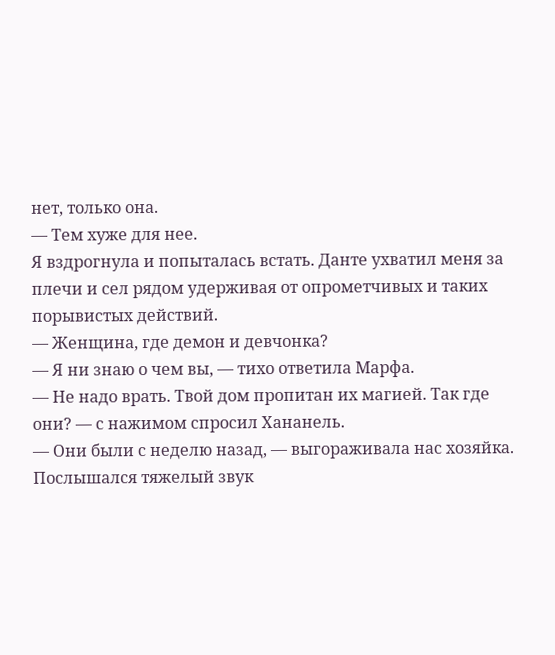нет, только она.
— Тем хуже для нее.
Я вздрогнула и попыталась встать. Данте ухватил меня за плечи и сел рядом удерживая от опрометчивых и таких порывистых действий.
— Женщина, где демон и девчонка?
— Я ни знаю о чем вы, — тихо ответила Марфа.
— Не надо врать. Твой дом пропитан их магией. Так где они? — с нажимом спросил Хананель.
— Они были с неделю назад, — выгораживала нас хозяйка.
Послышался тяжелый звук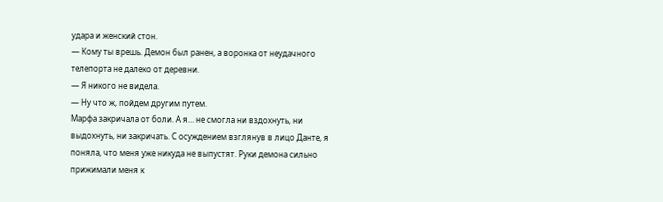удара и женский стон.
— Кому ты врешь. Демон был ранен, а воронка от неудачного телепорта не далеко от деревни.
— Я никого не видела.
— Ну что ж, пойдем другим путем.
Марфа закричала от боли. А я… не смогла ни вздохнуть, ни выдохнуть, ни закричать. С осуждением взглянув в лицо Данте, я поняла, что меня уже никуда не выпустят. Руки демона сильно прижимали меня к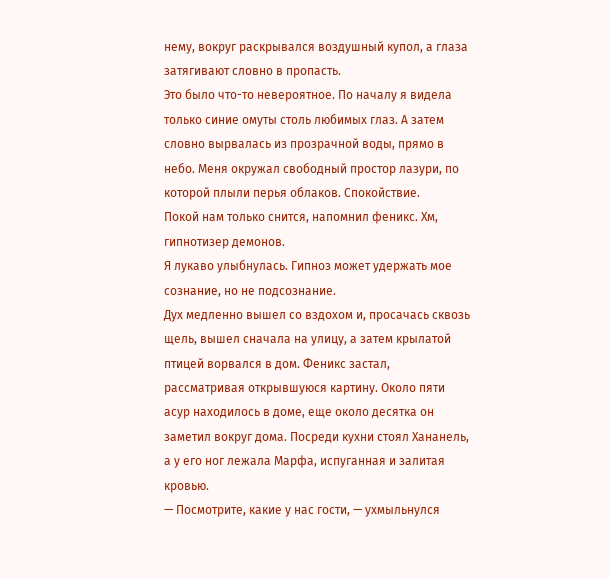нему, вокруг раскрывался воздушный купол, а глаза затягивают словно в пропасть.
Это было что-то невероятное. По началу я видела только синие омуты столь любимых глаз. А затем словно вырвалась из прозрачной воды, прямо в небо. Меня окружал свободный простор лазури, по которой плыли перья облаков. Спокойствие.
Покой нам только снится, напомнил феникс. Хм, гипнотизер демонов.
Я лукаво улыбнулась. Гипноз может удержать мое сознание, но не подсознание.
Дух медленно вышел со вздохом и, просачась сквозь щель, вышел сначала на улицу, а затем крылатой птицей ворвался в дом. Феникс застал, рассматривая открывшуюся картину. Около пяти асур находилось в доме, еще около десятка он заметил вокруг дома. Посреди кухни стоял Хананель, а у его ног лежала Марфа, испуганная и залитая кровью.
— Посмотрите, какие у нас гости, — ухмыльнулся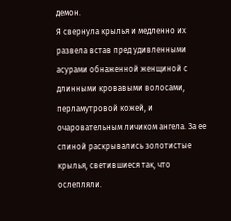демон.
Я свернула крылья и медленно их развела встав пред удивленными асурами обнаженной женщиной с длинными кровавыми волосами, перламутровой кожей, и очаровательным личиком ангела. За ее спиной раскрывались золотистые крылья, светившиеся так, что ослепляли.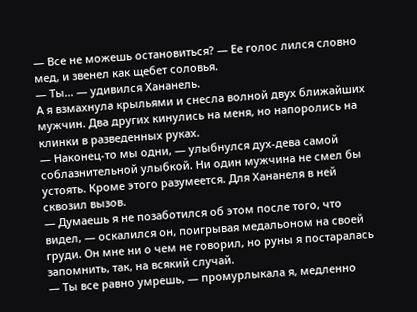— Все не можешь остановиться? — Ее голос лился словно мед, и звенел как щебет соловья.
— Ты… — удивился Хананель.
А я взмахнула крыльями и снесла волной двух ближайших мужчин. Два других кинулись на меня, но напоролись на клинки в разведенных руках.
— Наконец-то мы одни, — улыбнулся дух-дева самой соблазнительной улыбкой. Ни один мужчина не смел бы устоять. Кроме этого разумеется. Для Хананеля в ней сквозил вызов.
— Думаешь я не позаботился об этом после того, что видел, — оскалился он, поигрывая медальоном на своей груди. Он мне ни о чем не говорил, но руны я постаралась запомнить, так, на всякий случай.
— Ты все равно умрешь, — промурлыкала я, медленно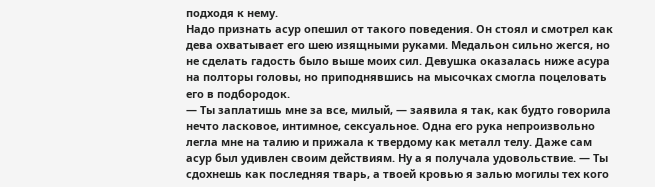подходя к нему.
Надо признать асур опешил от такого поведения. Он стоял и смотрел как дева охватывает его шею изящными руками. Медальон сильно жегся, но не сделать гадость было выше моих сил. Девушка оказалась ниже асура на полторы головы, но приподнявшись на мысочках смогла поцеловать его в подбородок.
— Ты заплатишь мне за все, милый, — заявила я так, как будто говорила нечто ласковое, интимное, сексуальное. Одна его рука непроизвольно легла мне на талию и прижала к твердому как металл телу. Даже сам асур был удивлен своим действиям. Ну а я получала удовольствие. — Ты сдохнешь как последняя тварь, а твоей кровью я залью могилы тех кого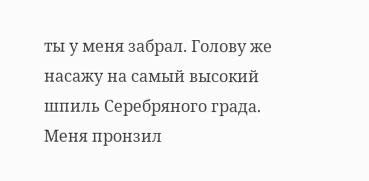ты у меня забрал. Голову же насажу на самый высокий шпиль Серебряного града.
Меня пронзил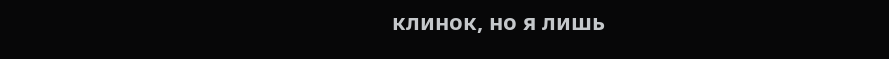клинок, но я лишь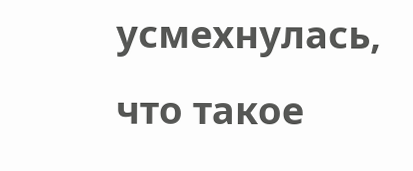усмехнулась, что такое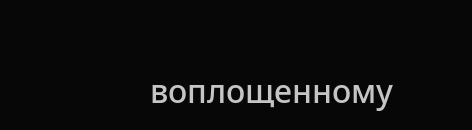воплощенному